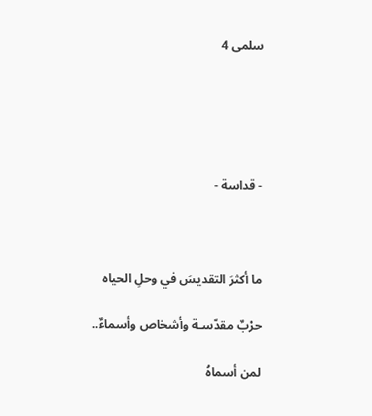سلمى 4





- قداسة -



ما أكثرَ التقديسَ في وحلِ الحياه

حرْبٌ مقدّسـة وأشخاص وأسماءٌ..

لمن أسماهُ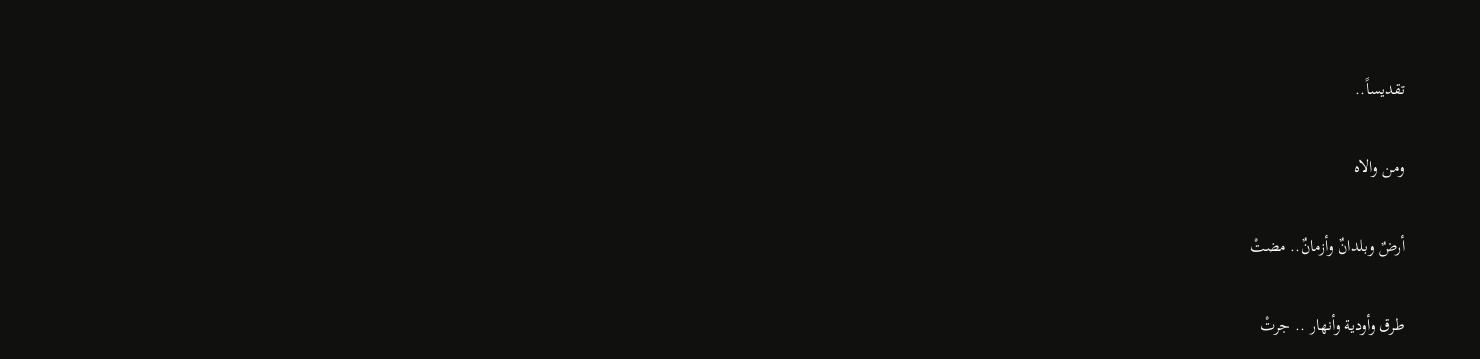تقديساً..

ومن والاه

أرضٌ وبلدانٌ وأزمانٌ.. مضتْ

طرق وأودية وأنهار .. جرتْ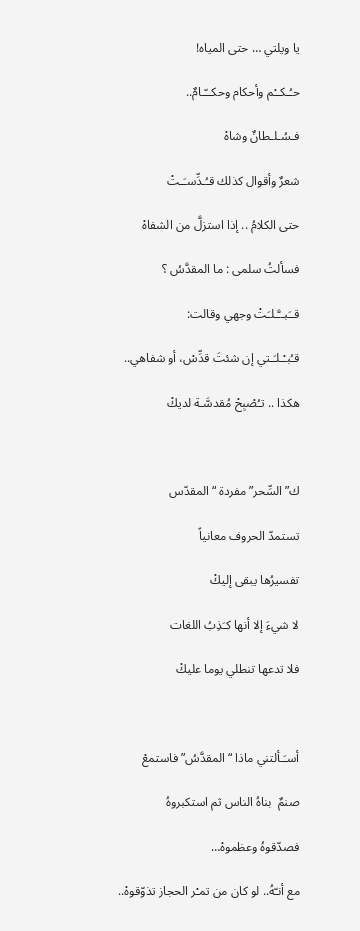يا ويلتي … حتى المياه!

حـُـكــْم وأحكام وحكــّـامٌ..

فـسُـلـطانٌ وشاهْ

شعرٌ وأقوال كذلك قـُـدِّسـَـتْ

حتى الكلامُ .. إذا استزلَّ من الشفاهْ

فسألتُ سلمى : ما المقدَّسُ ؟

قــَبــَّـلـَتْ وجهي وقالت:

قـُبـْـلـَـتي إن شئتَ قدِّسْ، أو شفاهي..

هكذا .. تـُصْبِحْ مُقدسَّـة لديكْ



ك”السِّحر” مفردة “المقدّس

تستمدّ الحروف معانياً

تفسيرُها يبقى إليكْ

لا شيءَ إلا أنها كـَذِبُ اللغات

فلا تدعها تنطلي يوما عليكْ



أسـَـألتني ماذا “المقدَّسُ” فاستمعْ

صنمٌ  بناهُ الناس ثم استكبروهُ

فصدّقوهُ وعظموهْ…

مع أنـّهُ.. لو كان من تمـْر الحجاز تذوّقوهْ..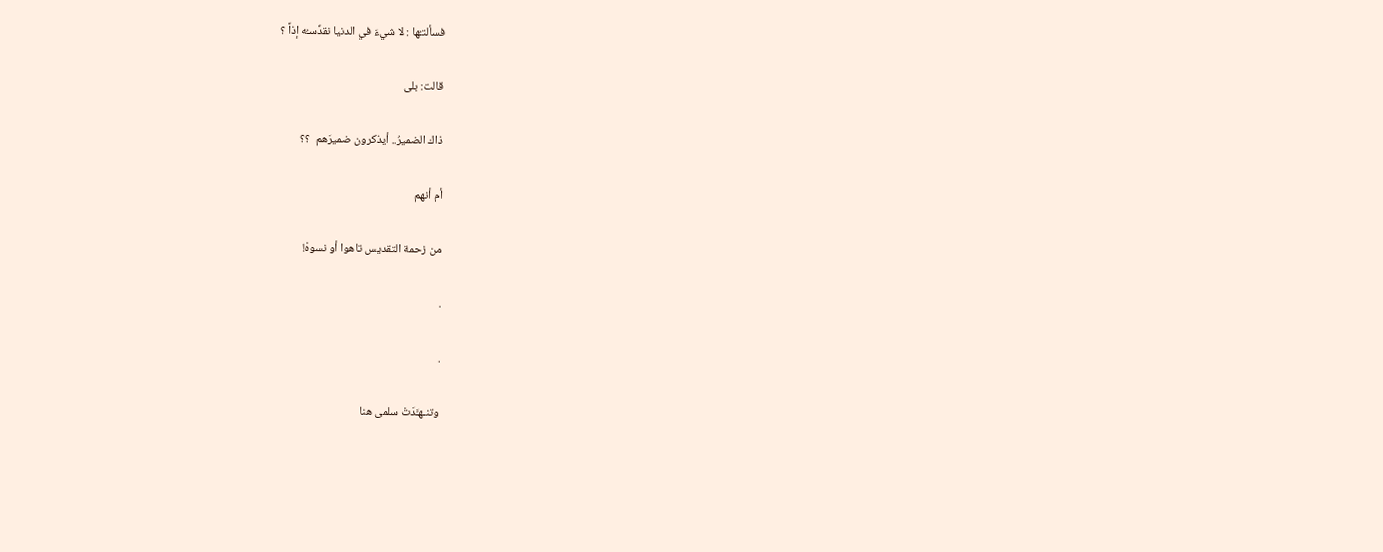فسألتـُها : لا شيءَ في الدنيا نقدِّسـُه إذاً ؟

قالت: بلى

ذاك الضميرُ.. أيذكرون ضميرَهم  ؟؟

أم أنهم

من زحمة التقديس تاهوا أو نسوهْ!

.

.

وتنـهـَّدَتْ سلمى هنا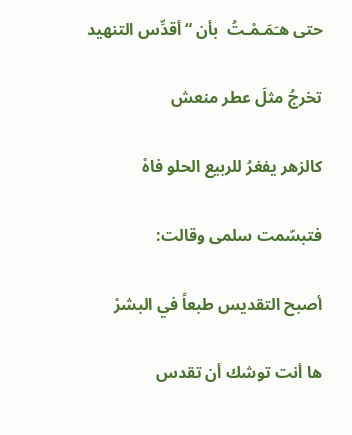حتى هـَمَـمْـتُ  بأن “أقدِّس التنهيد

تخرجُ مثلَ عطر منعش

كالزهر يفغرُ للربيع الحلو فاهْ

فتبسّمت سلمى وقالت:

أصبح التقديس طبعاً في البشرْ

ها أنت توشك أن تقدس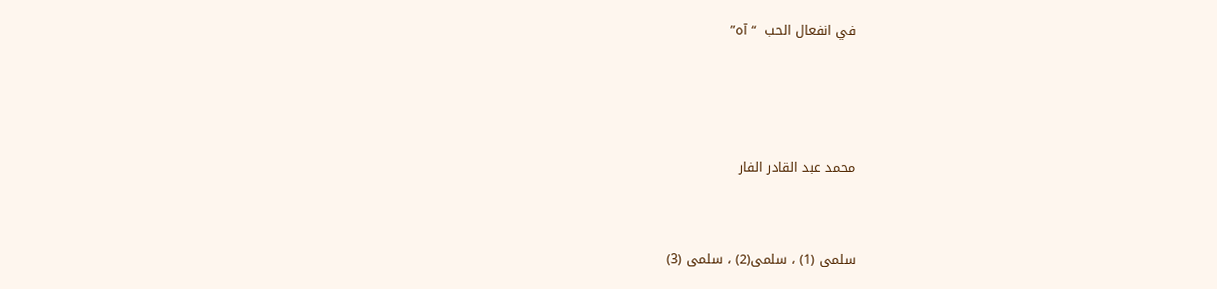في انفعال الحب  “آه”





محمد عبد القادر الفار



سلمى (1) ، سلمى(2) ، سلمى (3)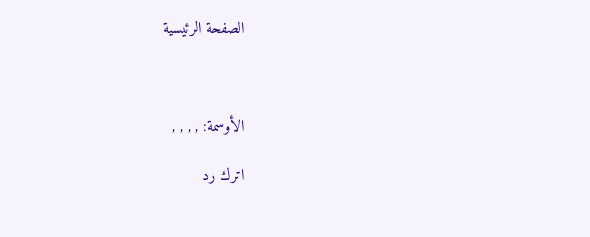الصفحة الرئيسية



الأوسمة: , , , ,

اترك رد